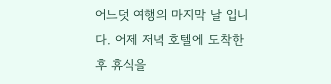어느덧 여행의 마지막 날 입니다. 어제 저녁 호텔에 도착한 후 휴식을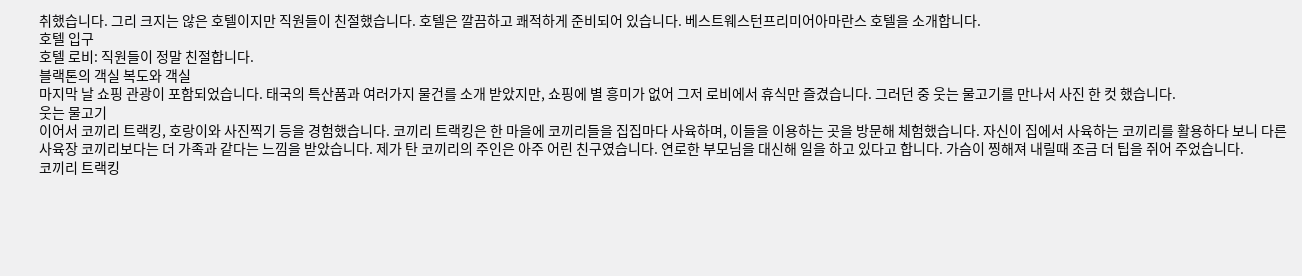취했습니다. 그리 크지는 않은 호텔이지만 직원들이 친절했습니다. 호텔은 깔끔하고 쾌적하게 준비되어 있습니다. 베스트웨스턴프리미어아마란스 호텔을 소개합니다.
호텔 입구
호텔 로비: 직원들이 정말 친절합니다.
블랙톤의 객실 복도와 객실
마지막 날 쇼핑 관광이 포함되었습니다. 태국의 특산품과 여러가지 물건를 소개 받았지만, 쇼핑에 별 흥미가 없어 그저 로비에서 휴식만 즐겼습니다. 그러던 중 웃는 물고기를 만나서 사진 한 컷 했습니다.
웃는 물고기
이어서 코끼리 트랙킹, 호랑이와 사진찍기 등을 경험했습니다. 코끼리 트랙킹은 한 마을에 코끼리들을 집집마다 사육하며, 이들을 이용하는 곳을 방문해 체험했습니다. 자신이 집에서 사육하는 코끼리를 활용하다 보니 다른 사육장 코끼리보다는 더 가족과 같다는 느낌을 받았습니다. 제가 탄 코끼리의 주인은 아주 어린 친구였습니다. 연로한 부모님을 대신해 일을 하고 있다고 합니다. 가슴이 찡해져 내릴때 조금 더 팁을 쥐어 주었습니다.
코끼리 트랙킹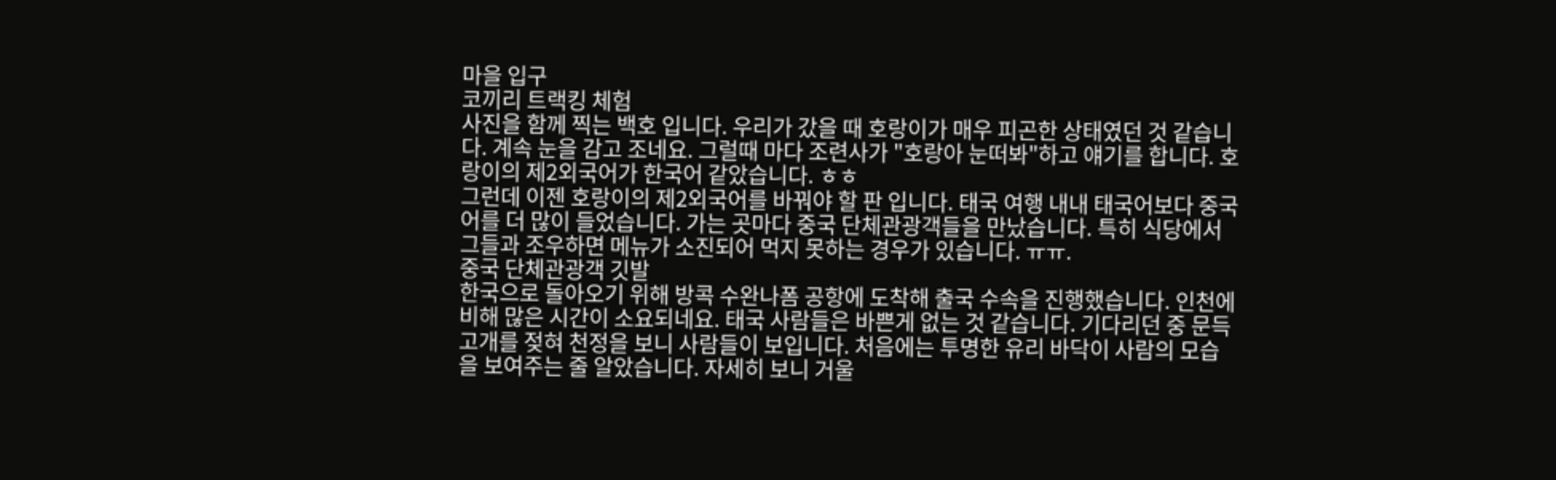마을 입구
코끼리 트랙킹 체험
사진을 함께 찍는 백호 입니다. 우리가 갔을 때 호랑이가 매우 피곤한 상태였던 것 같습니다. 계속 눈을 감고 조네요. 그럴때 마다 조련사가 "호랑아 눈떠봐"하고 얘기를 합니다. 호랑이의 제2외국어가 한국어 같았습니다. ㅎㅎ
그런데 이젠 호랑이의 제2외국어를 바꿔야 할 판 입니다. 태국 여행 내내 태국어보다 중국어를 더 많이 들었습니다. 가는 곳마다 중국 단체관광객들을 만났습니다. 특히 식당에서 그들과 조우하면 메뉴가 소진되어 먹지 못하는 경우가 있습니다. ㅠㅠ.
중국 단체관광객 깃발
한국으로 돌아오기 위해 방콕 수완나폼 공항에 도착해 출국 수속을 진행했습니다. 인천에 비해 많은 시간이 소요되네요. 태국 사람들은 바쁜게 없는 것 같습니다. 기다리던 중 문득 고개를 젖혀 천정을 보니 사람들이 보입니다. 처음에는 투명한 유리 바닥이 사람의 모습을 보여주는 줄 알았습니다. 자세히 보니 거울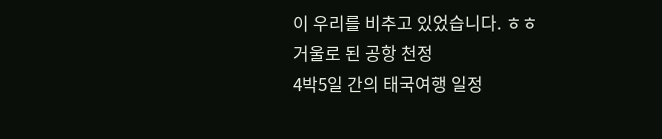이 우리를 비추고 있었습니다. ㅎㅎ
거울로 된 공항 천정
4박5일 간의 태국여행 일정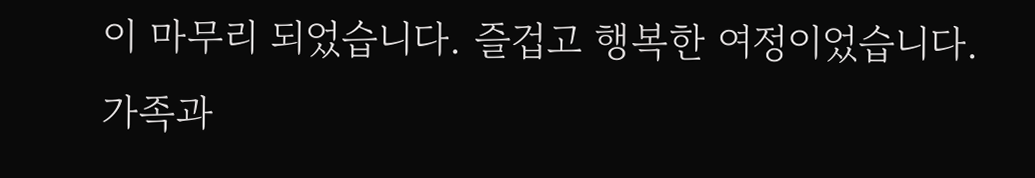이 마무리 되었습니다. 즐겁고 행복한 여정이었습니다. 가족과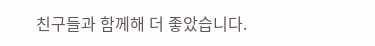친구들과 함께해 더 좋았습니다.